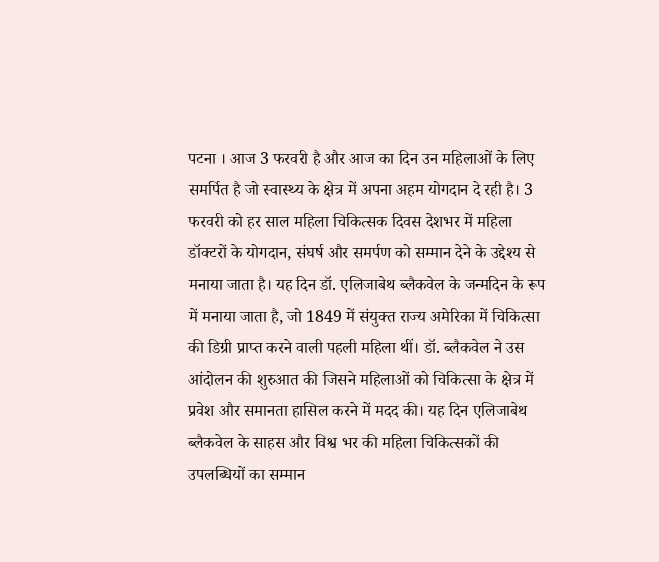पटना । आज 3 फरवरी है और आज का दिन उन महिलाओं के लिए समर्पित है जो स्वास्थ्य के क्षेत्र में अपना अहम योगदान दे रही है। 3 फरवरी को हर साल महिला चिकित्सक दिवस देशभर में महिला डॉक्टरों के योगदान, संघर्ष और समर्पण को सम्मान देने के उद्देश्य से मनाया जाता है। यह दिन डॉ. एलिजाबेथ ब्लैकवेल के जन्मदिन के रूप में मनाया जाता है, जो 1849 में संयुक्त राज्य अमेरिका में चिकित्सा की डिग्री प्राप्त करने वाली पहली महिला थीं। डॉ. ब्लैकवेल ने उस आंदोलन की शुरुआत की जिसने महिलाओं को चिकित्सा के क्षेत्र में प्रवेश और समानता हासिल करने में मदद की। यह दिन एलिजाबेथ ब्लैकवेल के साहस और विश्व भर की महिला चिकित्सकों की उपलब्धियों का सम्मान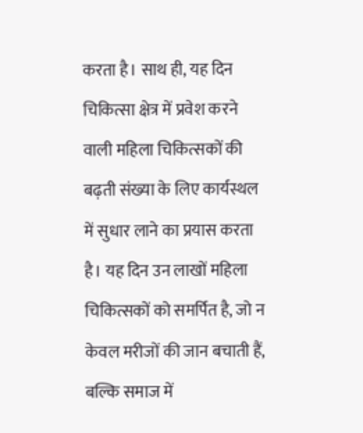करता है। साथ ही, यह दिन चिकित्सा क्षेत्र में प्रवेश करने वाली महिला चिकित्सकों की बढ़ती संख्या के लिए कार्यस्थल में सुधार लाने का प्रयास करता है। यह दिन उन लाखों महिला चिकित्सकों को समर्पित है, जो न केवल मरीजों की जान बचाती हैं, बल्कि समाज में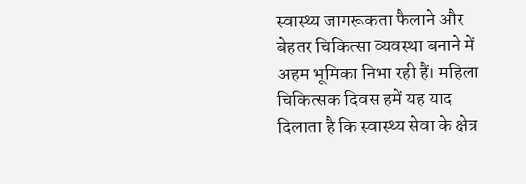स्वास्थ्य जागरूकता फैलाने और बेहतर चिकित्सा व्यवस्था बनाने में अहम भूमिका निभा रही हैं। महिला चिकित्सक दिवस हमें यह याद दिलाता है कि स्वास्थ्य सेवा के क्षेत्र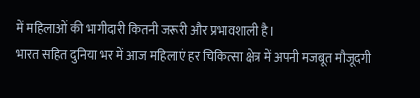में महिलाओं की भागीदारी कितनी जरूरी और प्रभावशाली है।
भारत सहित दुनिया भर में आज महिलाएं हर चिकित्सा क्षेत्र में अपनी मजबूत मौजूदगी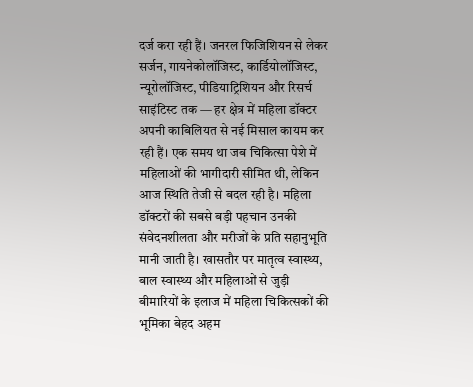दर्ज करा रही हैं। जनरल फिजिशियन से लेकर सर्जन, गायनेकोलॉजिस्ट, कार्डियोलॉजिस्ट, न्यूरोलॉजिस्ट, पीडियाट्रिशियन और रिसर्च साइंटिस्ट तक — हर क्षेत्र में महिला डॉक्टर अपनी काबिलियत से नई मिसाल कायम कर रही हैं। एक समय था जब चिकित्सा पेशे में महिलाओं की भागीदारी सीमित थी, लेकिन आज स्थिति तेजी से बदल रही है। महिला डॉक्टरों की सबसे बड़ी पहचान उनकी संवेदनशीलता और मरीजों के प्रति सहानुभूति मानी जाती है। खासतौर पर मातृत्व स्वास्थ्य, बाल स्वास्थ्य और महिलाओं से जुड़ी बीमारियों के इलाज में महिला चिकित्सकों की भूमिका बेहद अहम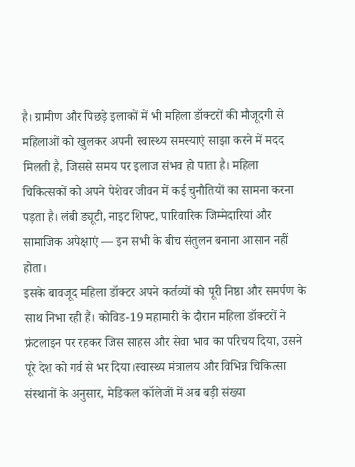है। ग्रामीण और पिछड़े इलाकों में भी महिला डॉक्टरों की मौजूदगी से महिलाओं को खुलकर अपनी स्वास्थ्य समस्याएं साझा करने में मदद मिलती है, जिससे समय पर इलाज संभव हो पाता है। महिला चिकित्सकों को अपने पेशेवर जीवन में कई चुनौतियों का सामना करना पड़ता है। लंबी ड्यूटी, नाइट शिफ्ट, पारिवारिक जिम्मेदारियां और सामाजिक अपेक्षाएं — इन सभी के बीच संतुलन बनाना आसान नहीं होता।
इसके बावजूद महिला डॉक्टर अपने कर्तव्यों को पूरी निष्ठा और समर्पण के साथ निभा रही हैं। कोविड-19 महामारी के दौरान महिला डॉक्टरों ने फ्रंटलाइन पर रहकर जिस साहस और सेवा भाव का परिचय दिया, उसने पूरे देश को गर्व से भर दिया।स्वास्थ्य मंत्रालय और विभिन्न चिकित्सा संस्थानों के अनुसार, मेडिकल कॉलेजों में अब बड़ी संख्या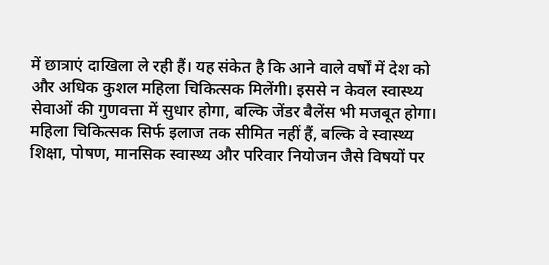में छात्राएं दाखिला ले रही हैं। यह संकेत है कि आने वाले वर्षों में देश को और अधिक कुशल महिला चिकित्सक मिलेंगी। इससे न केवल स्वास्थ्य सेवाओं की गुणवत्ता में सुधार होगा, बल्कि जेंडर बैलेंस भी मजबूत होगा। महिला चिकित्सक सिर्फ इलाज तक सीमित नहीं हैं, बल्कि वे स्वास्थ्य शिक्षा, पोषण, मानसिक स्वास्थ्य और परिवार नियोजन जैसे विषयों पर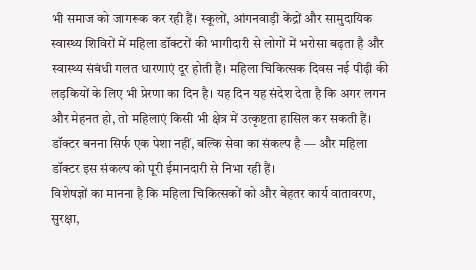भी समाज को जागरूक कर रही हैं। स्कूलों, आंगनवाड़ी केंद्रों और सामुदायिक स्वास्थ्य शिविरों में महिला डॉक्टरों की भागीदारी से लोगों में भरोसा बढ़ता है और स्वास्थ्य संबंधी गलत धारणाएं दूर होती हैं। महिला चिकित्सक दिवस नई पीढ़ी की लड़कियों के लिए भी प्रेरणा का दिन है। यह दिन यह संदेश देता है कि अगर लगन और मेहनत हो, तो महिलाएं किसी भी क्षेत्र में उत्कृष्टता हासिल कर सकती हैं। डॉक्टर बनना सिर्फ एक पेशा नहीं, बल्कि सेवा का संकल्प है — और महिला डॉक्टर इस संकल्प को पूरी ईमानदारी से निभा रही हैं।
विशेषज्ञों का मानना है कि महिला चिकित्सकों को और बेहतर कार्य वातावरण, सुरक्षा,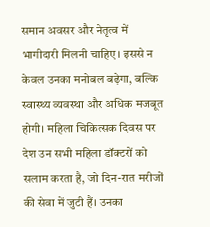समान अवसर और नेतृत्व में भागीदारी मिलनी चाहिए। इससे न केवल उनका मनोबल बढ़ेगा, बल्कि स्वास्थ्य व्यवस्था और अधिक मजबूत होगी। महिला चिकित्सक दिवस पर देश उन सभी महिला डॉक्टरों को सलाम करता है, जो दिन-रात मरीजों की सेवा में जुटी हैं। उनका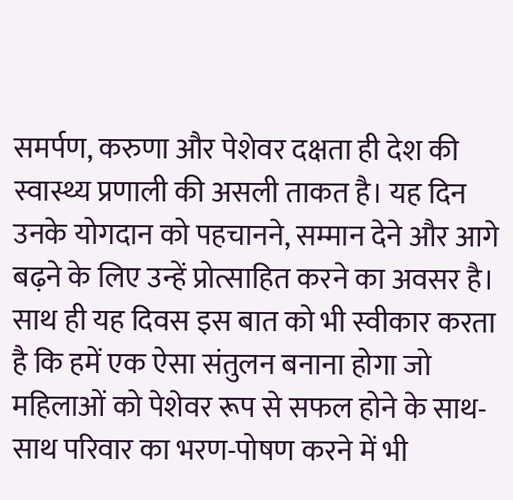समर्पण, करुणा और पेशेवर दक्षता ही देश की स्वास्थ्य प्रणाली की असली ताकत है। यह दिन उनके योगदान को पहचानने, सम्मान देने और आगे बढ़ने के लिए उन्हें प्रोत्साहित करने का अवसर है।
साथ ही यह दिवस इस बात को भी स्वीकार करता है कि हमें एक ऐसा संतुलन बनाना होगा जो महिलाओं को पेशेवर रूप से सफल होने के साथ-साथ परिवार का भरण-पोषण करने में भी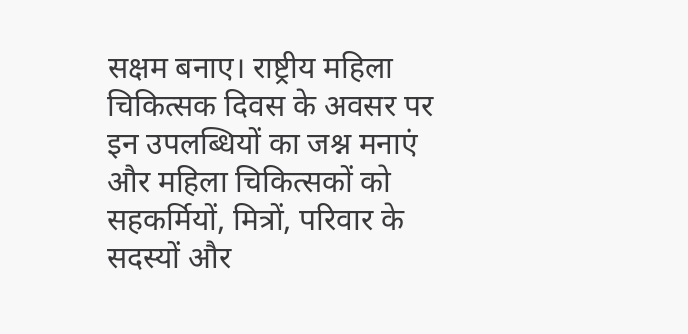सक्षम बनाए। राष्ट्रीय महिला चिकित्सक दिवस के अवसर पर इन उपलब्धियों का जश्न मनाएं और महिला चिकित्सकों को सहकर्मियों, मित्रों, परिवार के सदस्यों और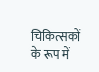चिकित्सकों के रूप में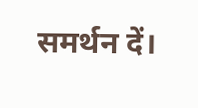समर्थन दें।